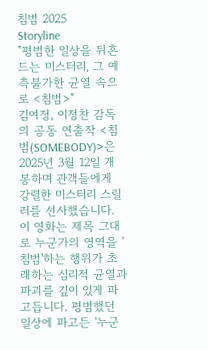침범 2025
Storyline
"평범한 일상을 뒤흔드는 미스터리, 그 예측불가한 균열 속으로 <침범>"
김여정, 이정찬 감독의 공동 연출작 <침범(SOMEBODY)>은 2025년 3월 12일 개봉하며 관객들에게 강렬한 미스터리 스릴러를 선사했습니다. 이 영화는 제목 그대로 누군가의 영역을 '침범'하는 행위가 초래하는 심리적 균열과 파괴를 깊이 있게 파고듭니다. 평범했던 일상에 파고든 '누군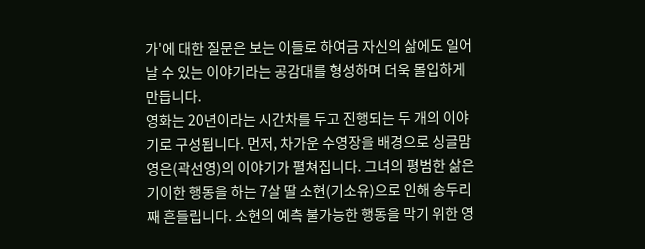가'에 대한 질문은 보는 이들로 하여금 자신의 삶에도 일어날 수 있는 이야기라는 공감대를 형성하며 더욱 몰입하게 만듭니다.
영화는 20년이라는 시간차를 두고 진행되는 두 개의 이야기로 구성됩니다. 먼저, 차가운 수영장을 배경으로 싱글맘 영은(곽선영)의 이야기가 펼쳐집니다. 그녀의 평범한 삶은 기이한 행동을 하는 7살 딸 소현(기소유)으로 인해 송두리째 흔들립니다. 소현의 예측 불가능한 행동을 막기 위한 영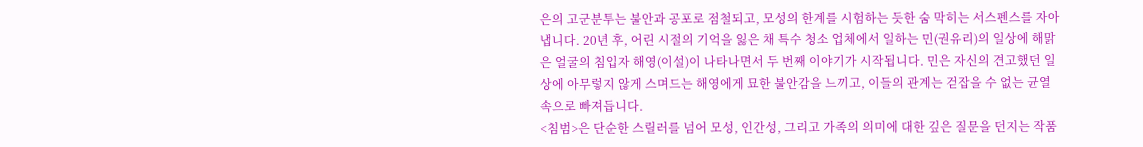은의 고군분투는 불안과 공포로 점철되고, 모성의 한계를 시험하는 듯한 숨 막히는 서스펜스를 자아냅니다. 20년 후, 어린 시절의 기억을 잃은 채 특수 청소 업체에서 일하는 민(권유리)의 일상에 해맑은 얼굴의 침입자 해영(이설)이 나타나면서 두 번째 이야기가 시작됩니다. 민은 자신의 견고했던 일상에 아무렇지 않게 스며드는 해영에게 묘한 불안감을 느끼고, 이들의 관계는 걷잡을 수 없는 균열 속으로 빠져듭니다.
<침범>은 단순한 스릴러를 넘어 모성, 인간성, 그리고 가족의 의미에 대한 깊은 질문을 던지는 작품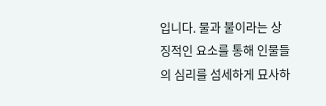입니다. 물과 불이라는 상징적인 요소를 통해 인물들의 심리를 섬세하게 묘사하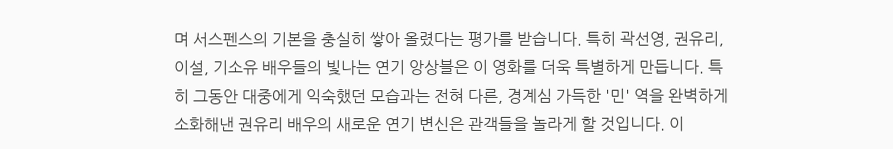며 서스펜스의 기본을 충실히 쌓아 올렸다는 평가를 받습니다. 특히 곽선영, 권유리, 이설, 기소유 배우들의 빛나는 연기 앙상블은 이 영화를 더욱 특별하게 만듭니다. 특히 그동안 대중에게 익숙했던 모습과는 전혀 다른, 경계심 가득한 '민' 역을 완벽하게 소화해낸 권유리 배우의 새로운 연기 변신은 관객들을 놀라게 할 것입니다. 이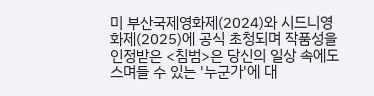미 부산국제영화제(2024)와 시드니영화제(2025)에 공식 초청되며 작품성을 인정받은 <침범>은 당신의 일상 속에도 스며들 수 있는 '누군가'에 대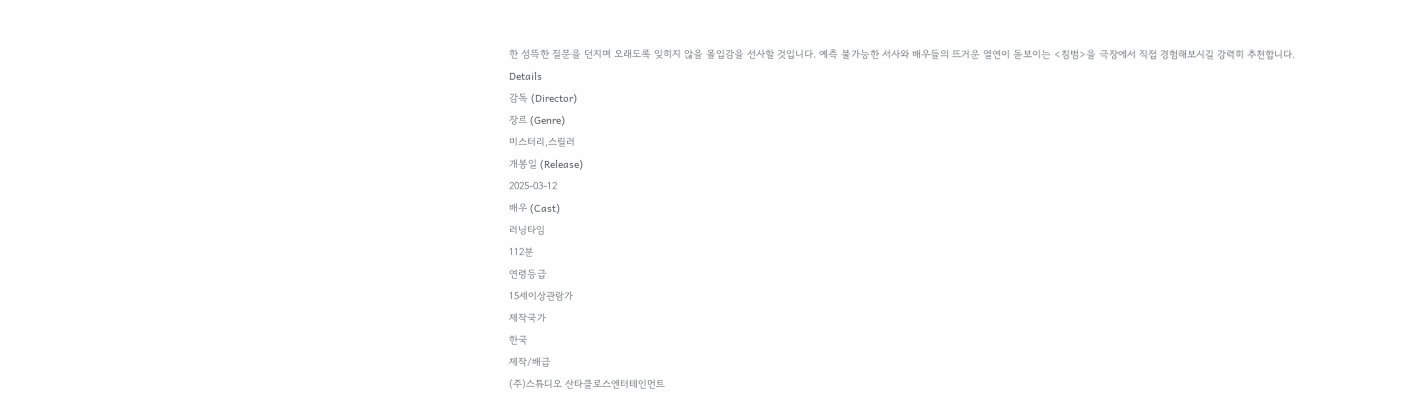한 섬뜩한 질문을 던지며 오래도록 잊히지 않을 몰입감을 선사할 것입니다. 예측 불가능한 서사와 배우들의 뜨거운 열연이 돋보이는 <침범>을 극장에서 직접 경험해보시길 강력히 추천합니다.
Details
감독 (Director)
장르 (Genre)
미스터리,스릴러
개봉일 (Release)
2025-03-12
배우 (Cast)
러닝타임
112분
연령등급
15세이상관람가
제작국가
한국
제작/배급
(주)스튜디오 산타클로스엔터테인먼트